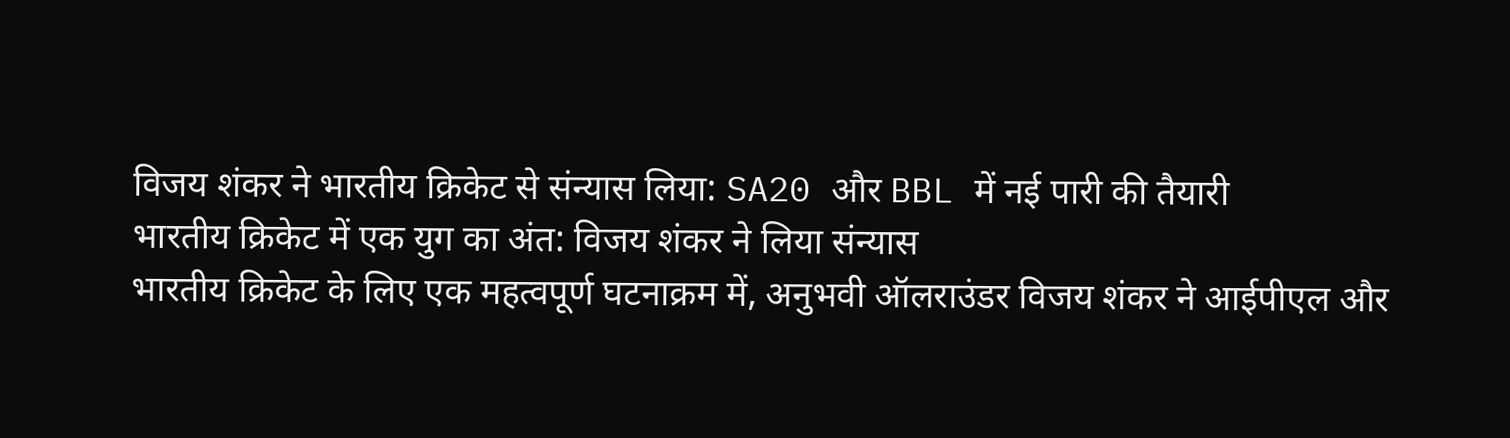विजय शंकर ने भारतीय क्रिकेट से संन्यास लिया: SA20 और BBL में नई पारी की तैयारी
भारतीय क्रिकेट में एक युग का अंत: विजय शंकर ने लिया संन्यास
भारतीय क्रिकेट के लिए एक महत्वपूर्ण घटनाक्रम में, अनुभवी ऑलराउंडर विजय शंकर ने आईपीएल और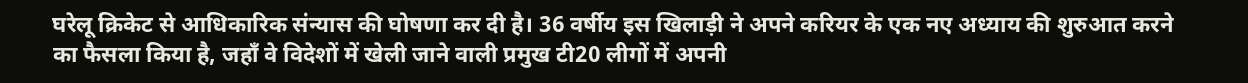घरेलू क्रिकेट से आधिकारिक संन्यास की घोषणा कर दी है। 36 वर्षीय इस खिलाड़ी ने अपने करियर के एक नए अध्याय की शुरुआत करने का फैसला किया है, जहाँ वे विदेशों में खेली जाने वाली प्रमुख टी20 लीगों में अपनी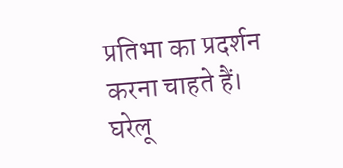प्रतिभा का प्रदर्शन करना चाहते हैं।
घरेलू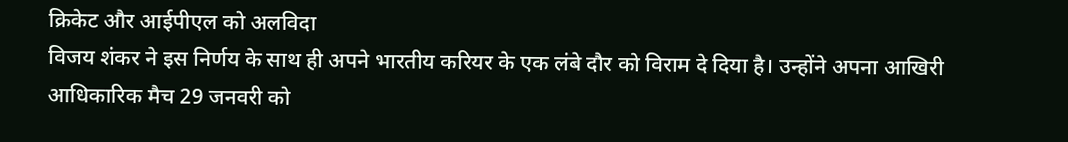क्रिकेट और आईपीएल को अलविदा
विजय शंकर ने इस निर्णय के साथ ही अपने भारतीय करियर के एक लंबे दौर को विराम दे दिया है। उन्होंने अपना आखिरी आधिकारिक मैच 29 जनवरी को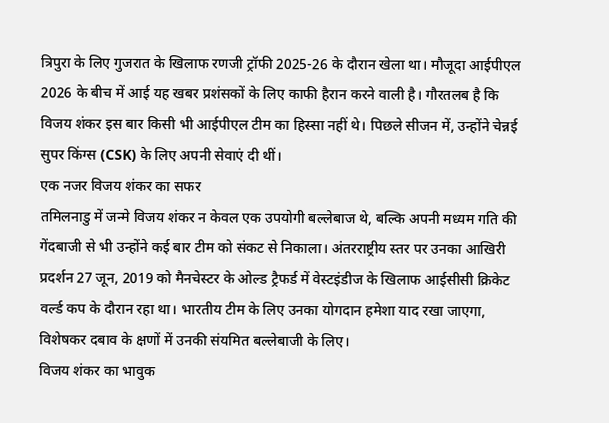त्रिपुरा के लिए गुजरात के खिलाफ रणजी ट्रॉफी 2025-26 के दौरान खेला था। मौजूदा आईपीएल 2026 के बीच में आई यह खबर प्रशंसकों के लिए काफी हैरान करने वाली है। गौरतलब है कि विजय शंकर इस बार किसी भी आईपीएल टीम का हिस्सा नहीं थे। पिछले सीजन में, उन्होंने चेन्नई सुपर किंग्स (CSK) के लिए अपनी सेवाएं दी थीं।
एक नजर विजय शंकर का सफर
तमिलनाडु में जन्मे विजय शंकर न केवल एक उपयोगी बल्लेबाज थे, बल्कि अपनी मध्यम गति की गेंदबाजी से भी उन्होंने कई बार टीम को संकट से निकाला। अंतरराष्ट्रीय स्तर पर उनका आखिरी प्रदर्शन 27 जून, 2019 को मैनचेस्टर के ओल्ड ट्रैफर्ड में वेस्टइंडीज के खिलाफ आईसीसी क्रिकेट वर्ल्ड कप के दौरान रहा था। भारतीय टीम के लिए उनका योगदान हमेशा याद रखा जाएगा, विशेषकर दबाव के क्षणों में उनकी संयमित बल्लेबाजी के लिए।
विजय शंकर का भावुक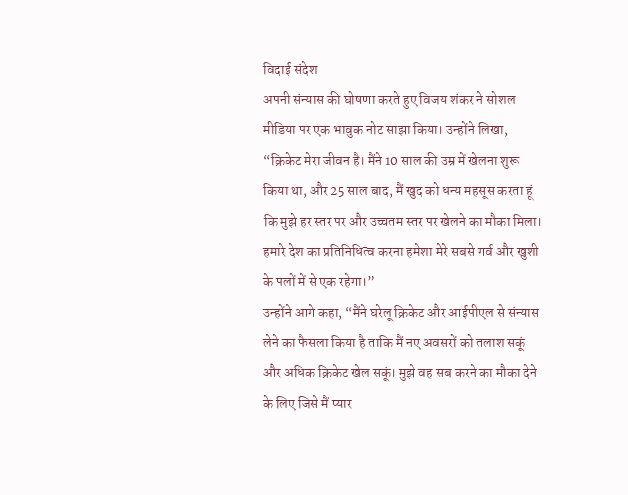विदाई संदेश
अपनी संन्यास की घोषणा करते हुए विजय शंकर ने सोशल मीडिया पर एक भावुक नोट साझा किया। उन्होंने लिखा, “क्रिकेट मेरा जीवन है। मैंने 10 साल की उम्र में खेलना शुरू किया था, और 25 साल बाद, मैं खुद को धन्य महसूस करता हूं कि मुझे हर स्तर पर और उच्चतम स्तर पर खेलने का मौका मिला। हमारे देश का प्रतिनिधित्व करना हमेशा मेरे सबसे गर्व और खुशी के पलों में से एक रहेगा।”
उन्होंने आगे कहा, “मैंने घरेलू क्रिकेट और आईपीएल से संन्यास लेने का फैसला किया है ताकि मैं नए अवसरों को तलाश सकूं और अधिक क्रिकेट खेल सकूं। मुझे वह सब करने का मौका देने के लिए जिसे मैं प्यार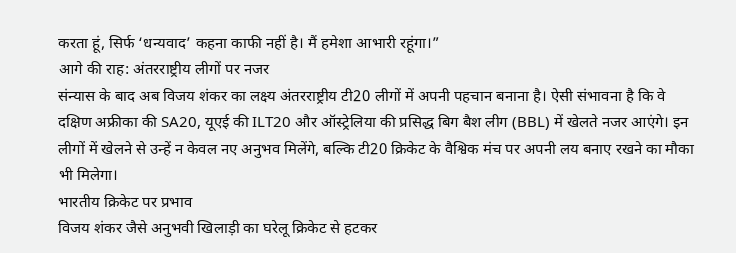करता हूं, सिर्फ ‘धन्यवाद’ कहना काफी नहीं है। मैं हमेशा आभारी रहूंगा।”
आगे की राह: अंतरराष्ट्रीय लीगों पर नजर
संन्यास के बाद अब विजय शंकर का लक्ष्य अंतरराष्ट्रीय टी20 लीगों में अपनी पहचान बनाना है। ऐसी संभावना है कि वे दक्षिण अफ्रीका की SA20, यूएई की ILT20 और ऑस्ट्रेलिया की प्रसिद्ध बिग बैश लीग (BBL) में खेलते नजर आएंगे। इन लीगों में खेलने से उन्हें न केवल नए अनुभव मिलेंगे, बल्कि टी20 क्रिकेट के वैश्विक मंच पर अपनी लय बनाए रखने का मौका भी मिलेगा।
भारतीय क्रिकेट पर प्रभाव
विजय शंकर जैसे अनुभवी खिलाड़ी का घरेलू क्रिकेट से हटकर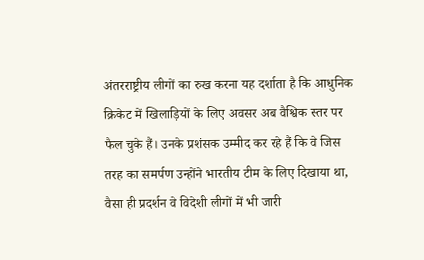अंतरराष्ट्रीय लीगों का रुख करना यह दर्शाता है कि आधुनिक क्रिकेट में खिलाड़ियों के लिए अवसर अब वैश्विक स्तर पर फैल चुके हैं। उनके प्रशंसक उम्मीद कर रहे हैं कि वे जिस तरह का समर्पण उन्होंने भारतीय टीम के लिए दिखाया था, वैसा ही प्रदर्शन वे विदेशी लीगों में भी जारी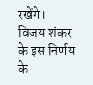रखेंगे।
विजय शंकर के इस निर्णय के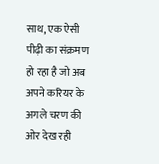साथ, एक ऐसी पीढ़ी का संक्रमण हो रहा है जो अब अपने करियर के अगले चरण की ओर देख रही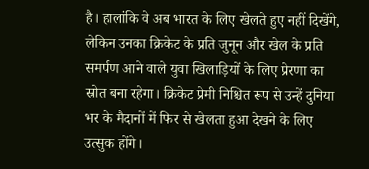है। हालांकि वे अब भारत के लिए खेलते हुए नहीं दिखेंगे, लेकिन उनका क्रिकेट के प्रति जुनून और खेल के प्रति समर्पण आने वाले युवा खिलाड़ियों के लिए प्रेरणा का स्रोत बना रहेगा। क्रिकेट प्रेमी निश्चित रूप से उन्हें दुनिया भर के मैदानों में फिर से खेलता हुआ देखने के लिए उत्सुक होंगे।